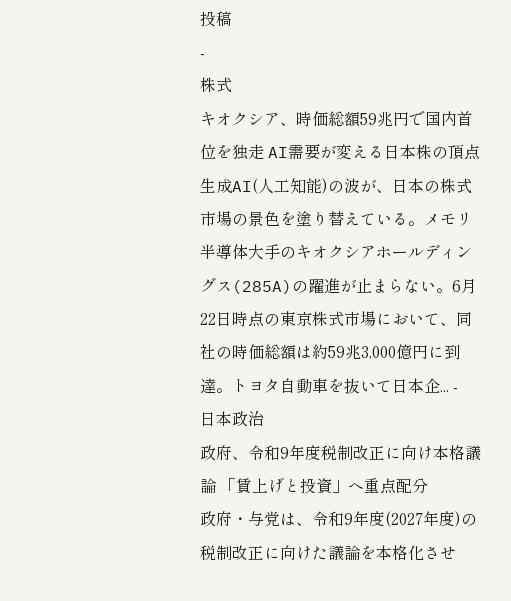投稿
-
株式
キオクシア、時価総額59兆円で国内首位を独走 AI需要が変える日本株の頂点
生成AI(人工知能)の波が、日本の株式市場の景色を塗り替えている。メモリ半導体大手のキオクシアホールディングス(285A)の躍進が止まらない。6月22日時点の東京株式市場において、同社の時価総額は約59兆3,000億円に到達。トヨタ自動車を抜いて日本企... -
日本政治
政府、令和9年度税制改正に向け本格議論 「賃上げと投資」へ重点配分
政府・与党は、令和9年度(2027年度)の税制改正に向けた議論を本格化させ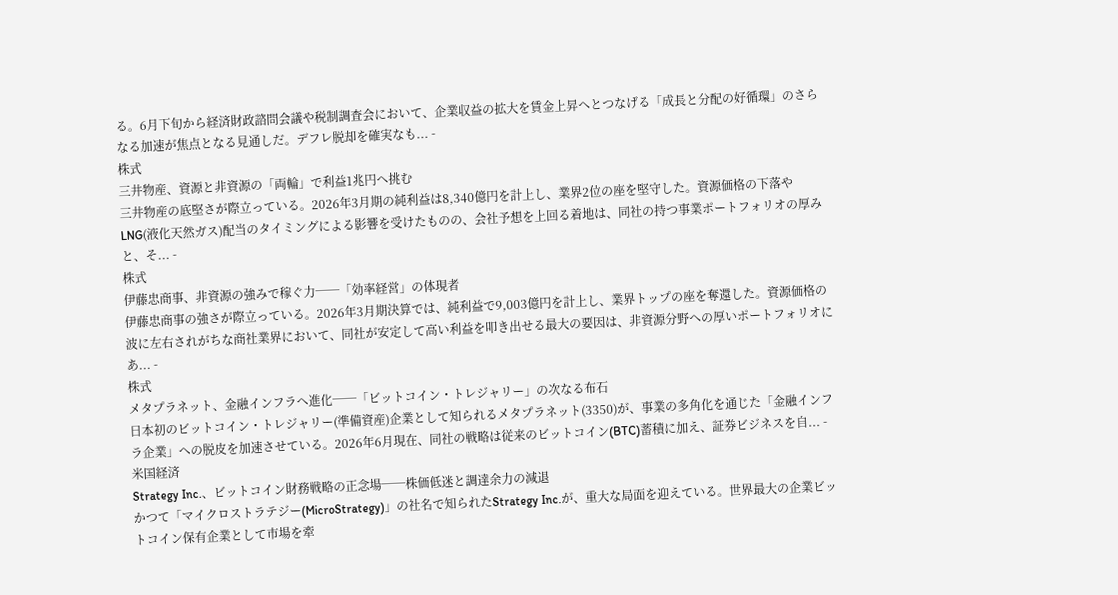る。6月下旬から経済財政諮問会議や税制調査会において、企業収益の拡大を賃金上昇へとつなげる「成長と分配の好循環」のさらなる加速が焦点となる見通しだ。デフレ脱却を確実なも... -
株式
三井物産、資源と非資源の「両輪」で利益1兆円へ挑む
三井物産の底堅さが際立っている。2026年3月期の純利益は8,340億円を計上し、業界2位の座を堅守した。資源価格の下落やLNG(液化天然ガス)配当のタイミングによる影響を受けたものの、会社予想を上回る着地は、同社の持つ事業ポートフォリオの厚みと、そ... -
株式
伊藤忠商事、非資源の強みで稼ぐ力──「効率経営」の体現者
伊藤忠商事の強さが際立っている。2026年3月期決算では、純利益で9,003億円を計上し、業界トップの座を奪還した。資源価格の波に左右されがちな商社業界において、同社が安定して高い利益を叩き出せる最大の要因は、非資源分野への厚いポートフォリオにあ... -
株式
メタプラネット、金融インフラへ進化──「ビットコイン・トレジャリー」の次なる布石
日本初のビットコイン・トレジャリー(準備資産)企業として知られるメタプラネット(3350)が、事業の多角化を通じた「金融インフラ企業」への脱皮を加速させている。2026年6月現在、同社の戦略は従来のビットコイン(BTC)蓄積に加え、証券ビジネスを自... -
米国経済
Strategy Inc.、ビットコイン財務戦略の正念場──株価低迷と調達余力の減退
かつて「マイクロストラテジー(MicroStrategy)」の社名で知られたStrategy Inc.が、重大な局面を迎えている。世界最大の企業ビットコイン保有企業として市場を牽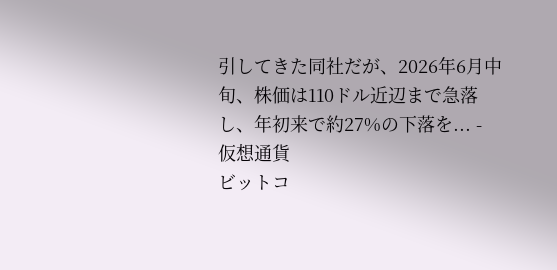引してきた同社だが、2026年6月中旬、株価は110ドル近辺まで急落し、年初来で約27%の下落を... -
仮想通貨
ビットコ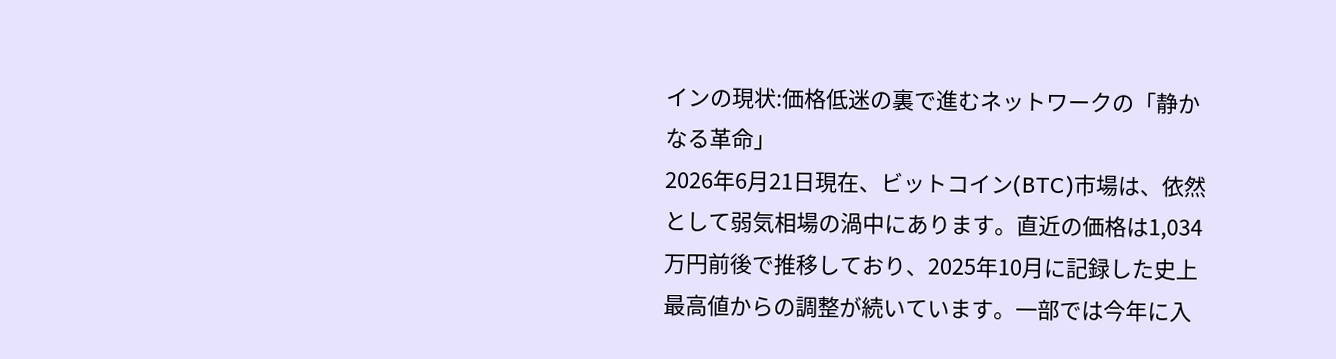インの現状:価格低迷の裏で進むネットワークの「静かなる革命」
2026年6月21日現在、ビットコイン(BTC)市場は、依然として弱気相場の渦中にあります。直近の価格は1,034万円前後で推移しており、2025年10月に記録した史上最高値からの調整が続いています。一部では今年に入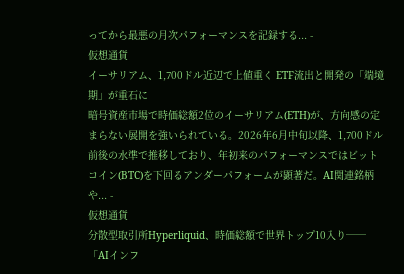ってから最悪の月次パフォーマンスを記録する... -
仮想通貨
イーサリアム、1,700ドル近辺で上値重く ETF流出と開発の「端境期」が重石に
暗号資産市場で時価総額2位のイーサリアム(ETH)が、方向感の定まらない展開を強いられている。2026年6月中旬以降、1,700ドル前後の水準で推移しており、年初来のパフォーマンスではビットコイン(BTC)を下回るアンダーパフォームが顕著だ。AI関連銘柄や... -
仮想通貨
分散型取引所Hyperliquid、時価総額で世界トップ10入り──「AIインフ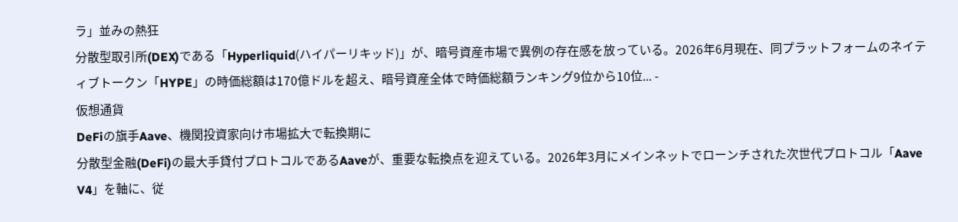ラ」並みの熱狂
分散型取引所(DEX)である「Hyperliquid(ハイパーリキッド)」が、暗号資産市場で異例の存在感を放っている。2026年6月現在、同プラットフォームのネイティブトークン「HYPE」の時価総額は170億ドルを超え、暗号資産全体で時価総額ランキング9位から10位... -
仮想通貨
DeFiの旗手Aave、機関投資家向け市場拡大で転換期に
分散型金融(DeFi)の最大手貸付プロトコルであるAaveが、重要な転換点を迎えている。2026年3月にメインネットでローンチされた次世代プロトコル「Aave V4」を軸に、従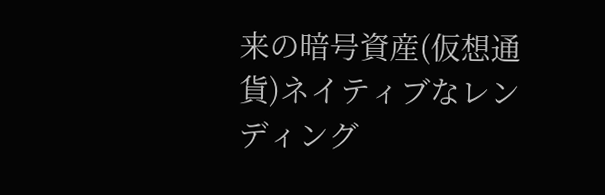来の暗号資産(仮想通貨)ネイティブなレンディング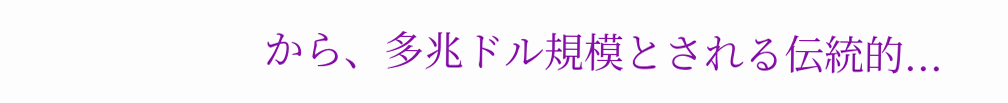から、多兆ドル規模とされる伝統的...